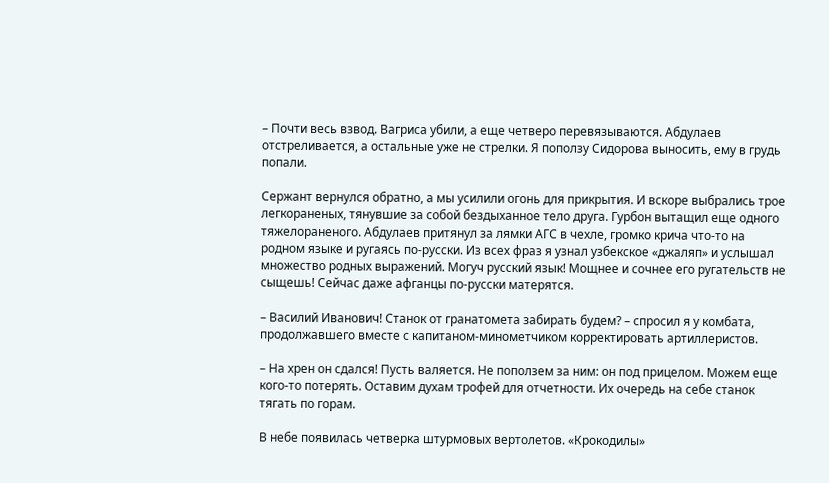– Почти весь взвод. Вагриса убили, а еще четверо перевязываются. Абдулаев отстреливается, а остальные уже не стрелки. Я поползу Сидорова выносить, ему в грудь попали.

Сержант вернулся обратно, а мы усилили огонь для прикрытия. И вскоре выбрались трое легкораненых, тянувшие за собой бездыханное тело друга. Гурбон вытащил еще одного тяжелораненого. Абдулаев притянул за лямки АГС в чехле, громко крича что-то на родном языке и ругаясь по-русски. Из всех фраз я узнал узбекское «джаляп» и услышал множество родных выражений. Могуч русский язык! Мощнее и сочнее его ругательств не сыщешь! Сейчас даже афганцы по-русски матерятся.

– Василий Иванович! Станок от гранатомета забирать будем? – спросил я у комбата, продолжавшего вместе с капитаном-минометчиком корректировать артиллеристов.

– На хрен он сдался! Пусть валяется. Не поползем за ним: он под прицелом. Можем еще кого-то потерять. Оставим духам трофей для отчетности. Их очередь на себе станок тягать по горам.

В небе появилась четверка штурмовых вертолетов. «Крокодилы»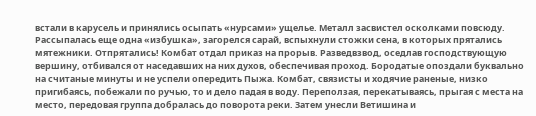встали в карусель и принялись осыпать «нурсами» ущелье. Металл засвистел осколками повсюду. Рассыпалась еще одна «избушка», загорелся сарай, вспыхнули стожки сена, в которых прятались мятежники. Отпрятались! Комбат отдал приказ на прорыв. Разведвзвод, оседлав господствующую вершину, отбивался от наседавших на них духов, обеспечивая проход. Бородатые опоздали буквально на считаные минуты и не успели опередить Пыжа. Комбат, связисты и ходячие раненые, низко пригибаясь, побежали по ручью, то и дело падая в воду. Переползая, перекатываясь, прыгая с места на место, передовая группа добралась до поворота реки. Затем унесли Ветишина и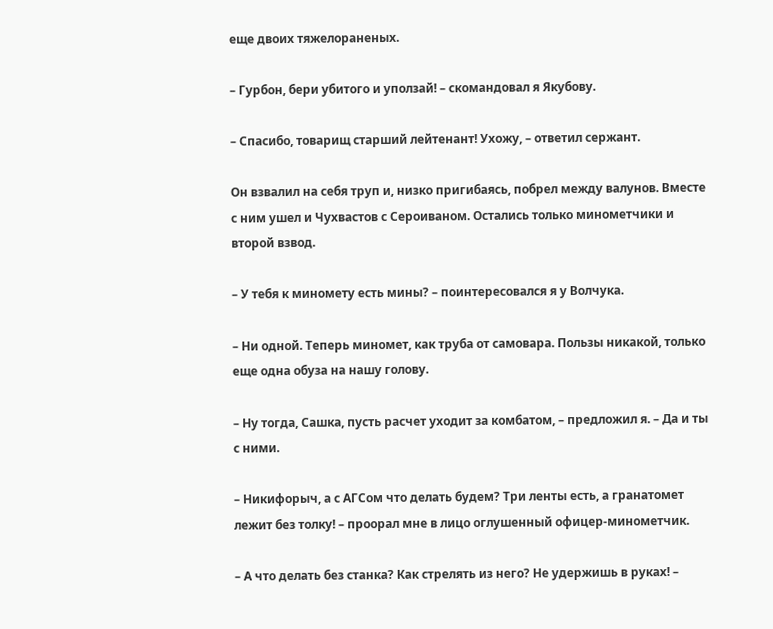еще двоих тяжелораненых.

– Гурбон, бери убитого и уползай! – скомандовал я Якубову.

– Спасибо, товарищ старший лейтенант! Ухожу, – ответил сержант.

Он взвалил на себя труп и, низко пригибаясь, побрел между валунов. Вместе с ним ушел и Чухвастов с Сероиваном. Остались только минометчики и второй взвод.

– У тебя к миномету есть мины? – поинтересовался я у Волчука.

– Ни одной. Теперь миномет, как труба от самовара. Пользы никакой, только еще одна обуза на нашу голову.

– Ну тогда, Сашка, пусть расчет уходит за комбатом, – предложил я. – Да и ты с ними.

– Никифорыч, а с АГСом что делать будем? Три ленты есть, а гранатомет лежит без толку! – проорал мне в лицо оглушенный офицер-минометчик.

– А что делать без станка? Как стрелять из него? Не удержишь в руках! –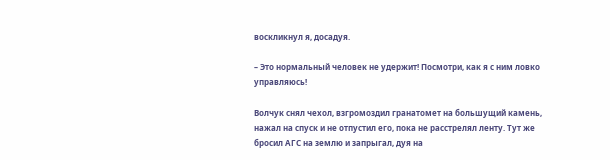воскликнул я, досадуя.

– Это нормальный человек не удержит! Посмотри, как я с ним ловко управляюсь!

Волчук снял чехол, взгромоздил гранатомет на большущий камень, нажал на спуск и не отпустил его, пока не расстрелял ленту. Тут же бросил АГС на землю и запрыгал, дуя на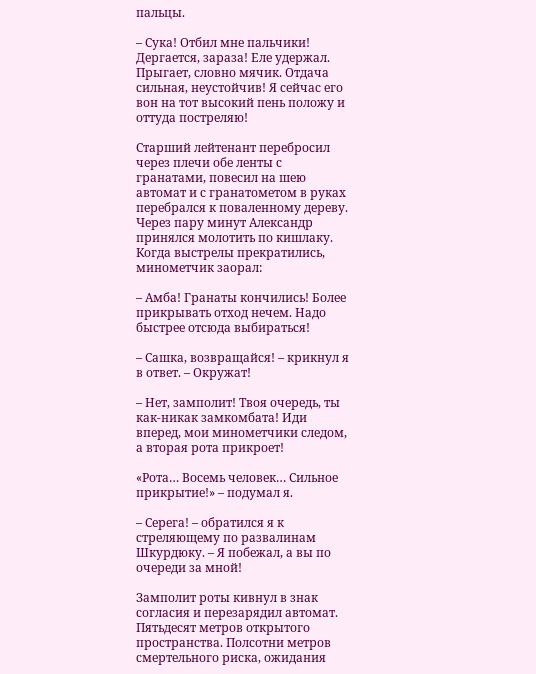пальцы.

– Сука! Отбил мне пальчики! Дергается, зараза! Еле удержал. Прыгает, словно мячик. Отдача сильная, неустойчив! Я сейчас его вон на тот высокий пень положу и оттуда постреляю!

Старший лейтенант перебросил через плечи обе ленты с гранатами, повесил на шею автомат и с гранатометом в руках перебрался к поваленному дереву. Через пару минут Александр принялся молотить по кишлаку. Когда выстрелы прекратились, минометчик заорал:

– Амба! Гранаты кончились! Более прикрывать отход нечем. Надо быстрее отсюда выбираться!

– Сашка, возвращайся! – крикнул я в ответ. – Окружат!

– Нет, замполит! Твоя очередь, ты как-никак замкомбата! Иди вперед, мои минометчики следом, а вторая рота прикроет!

«Рота… Восемь человек… Сильное прикрытие!» – подумал я.

– Серега! – обратился я к стреляющему по развалинам Шкурдюку. – Я побежал, а вы по очереди за мной!

Замполит роты кивнул в знак согласия и перезарядил автомат. Пятьдесят метров открытого пространства. Полсотни метров смертельного риска, ожидания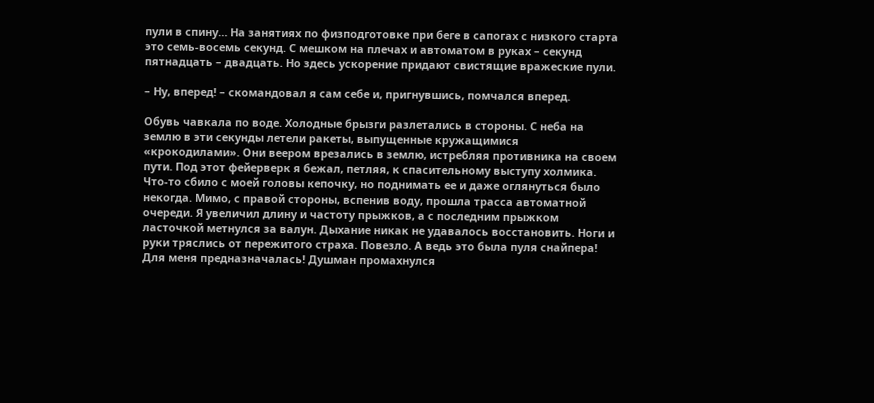пули в спину… На занятиях по физподготовке при беге в сапогах с низкого старта это семь-восемь секунд. С мешком на плечах и автоматом в руках – секунд пятнадцать – двадцать. Но здесь ускорение придают свистящие вражеские пули.

– Ну, вперед! – скомандовал я сам себе и, пригнувшись, помчался вперед.

Обувь чавкала по воде. Холодные брызги разлетались в стороны. С неба на землю в эти секунды летели ракеты, выпущенные кружащимися «крокодилами». Они веером врезались в землю, истребляя противника на своем пути. Под этот фейерверк я бежал, петляя, к спасительному выступу холмика. Что-то сбило с моей головы кепочку, но поднимать ее и даже оглянуться было некогда. Мимо, с правой стороны, вспенив воду, прошла трасса автоматной очереди. Я увеличил длину и частоту прыжков, а с последним прыжком ласточкой метнулся за валун. Дыхание никак не удавалось восстановить. Ноги и руки тряслись от пережитого страха. Повезло. А ведь это была пуля снайпера! Для меня предназначалась! Душман промахнулся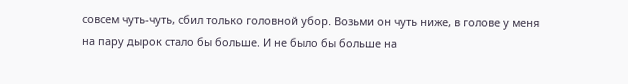совсем чуть-чуть, сбил только головной убор. Возьми он чуть ниже, в голове у меня на пару дырок стало бы больше. И не было бы больше на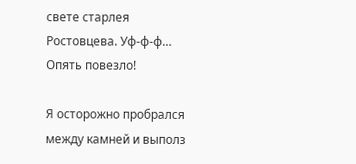свете старлея Ростовцева. Уф-ф-ф… Опять повезло!

Я осторожно пробрался между камней и выполз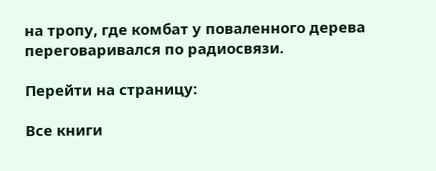на тропу, где комбат у поваленного дерева переговаривался по радиосвязи.

Перейти на страницу:

Все книги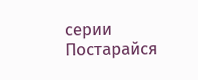серии Постарайся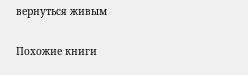вернуться живым

Похожие книги